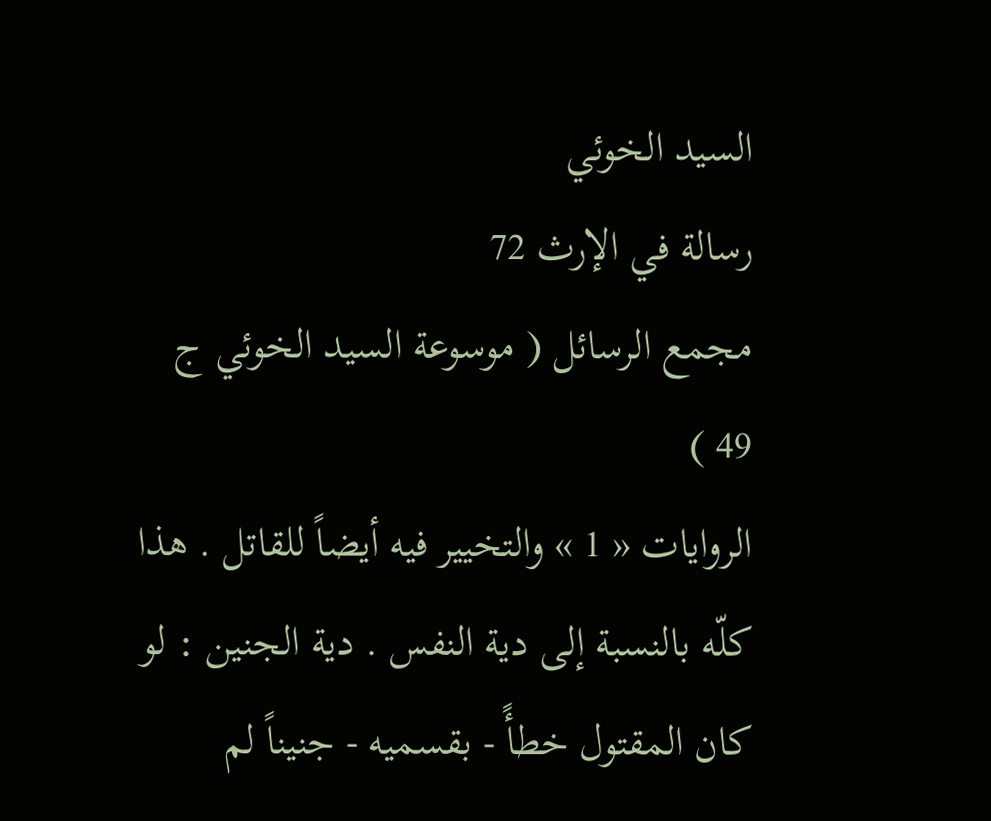السيد الخوئي
رسالة في الإرث 72
مجمع الرسائل ( موسوعة السيد الخوئي ج 49 )
الروايات « 1 » والتخيير فيه أيضاً للقاتل . هذا كلّه بالنسبة إلى دية النفس . دية الجنين : لو كان المقتول خطأً - بقسميه - جنيناً لم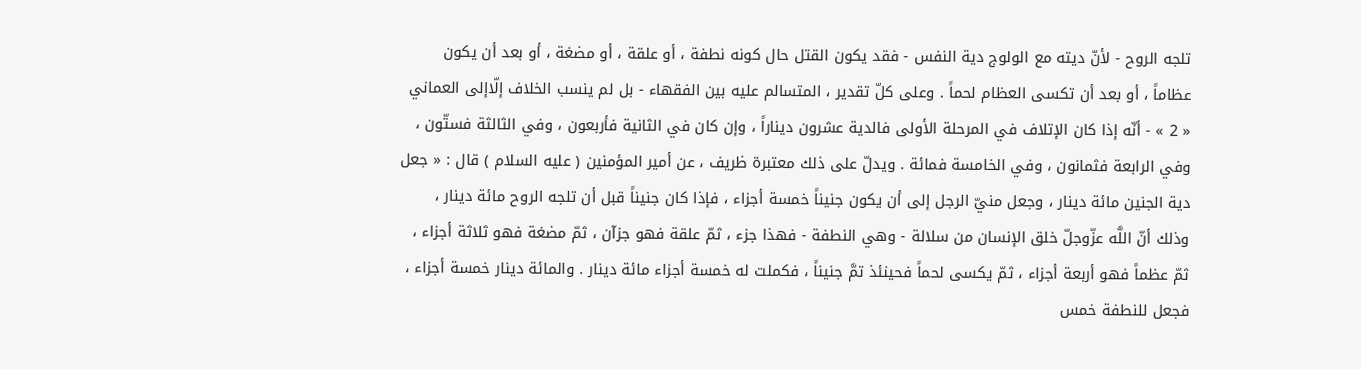تلجه الروح - لأنّ ديته مع الولوج دية النفس - فقد يكون القتل حال كونه نطفة ، أو علقة ، أو مضغة ، أو بعد أن يكون عظاماً ، أو بعد أن تكسى العظام لحماً . وعلى كلّ تقدير ، المتسالم عليه بين الفقهاء - بل لم ينسب الخلاف إلّاإلى العماني « 2 » - أنّه إذا كان الإتلاف في المرحلة الأولى فالدية عشرون ديناراً ، وإن كان في الثانية فأربعون ، وفي الثالثة فستّون ، وفي الرابعة فثمانون ، وفي الخامسة فمائة . ويدلّ على ذلك معتبرة ظريف ، عن أمير المؤمنين ( عليه السلام ) قال : « جعل دية الجنين مائة دينار ، وجعل منيّ الرجل إلى أن يكون جنيناً خمسة أجزاء ، فإذا كان جنيناً قبل أن تلجه الروح مائة دينار ، وذلك أنّ اللَّه عزّوجلّ خلق الإنسان من سلالة - وهي النطفة - فهذا جزء ، ثمّ علقة فهو جزآن ، ثمّ مضغة فهو ثلاثة أجزاء ، ثمّ عظماً فهو أربعة أجزاء ، ثمّ يكسى لحماً فحينئذ تمَّ جنيناً ، فكملت له خمسة أجزاء مائة دينار . والمائة دينار خمسة أجزاء ، فجعل للنطفة خمس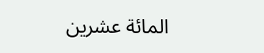المائة عشرين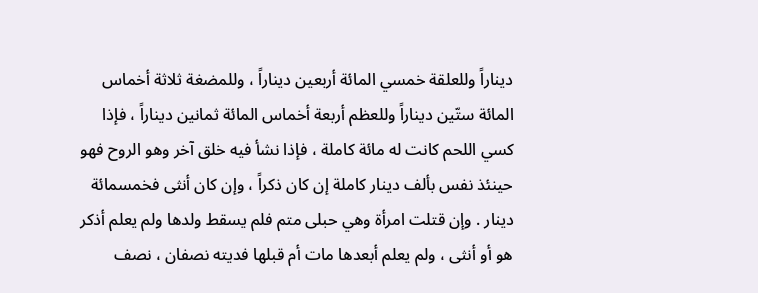ديناراً وللعلقة خمسي المائة أربعين ديناراً ، وللمضغة ثلاثة أخماس المائة ستّين ديناراً وللعظم أربعة أخماس المائة ثمانين ديناراً ، فإذا كسي اللحم كانت له مائة كاملة ، فإذا نشأ فيه خلق آخر وهو الروح فهو حينئذ نفس بألف دينار كاملة إن كان ذكراً ، وإن كان أنثى فخمسمائة دينار . وإن قتلت امرأة وهي حبلى متم فلم يسقط ولدها ولم يعلم أذكر هو أو أنثى ، ولم يعلم أبعدها مات أم قبلها فديته نصفان ، نصف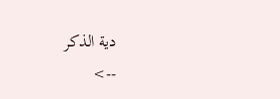دية الذكر
-->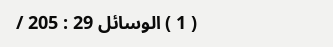( 1 ) الوسائل 29 : 205 /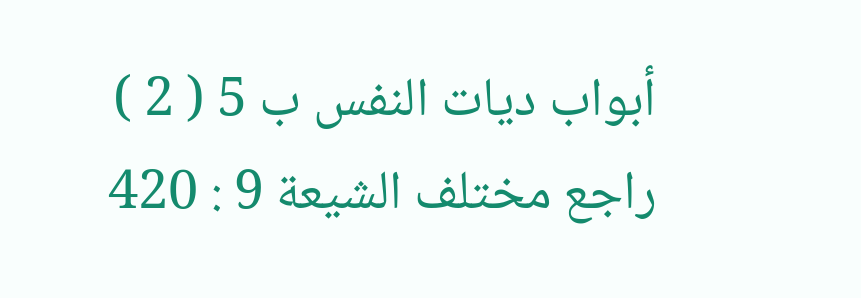أبواب ديات النفس ب 5 ( 2 ) راجع مختلف الشيعة 9 : 420